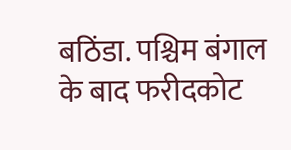बठिंडा. पश्चिम बंगाल के बाद फरीदकोट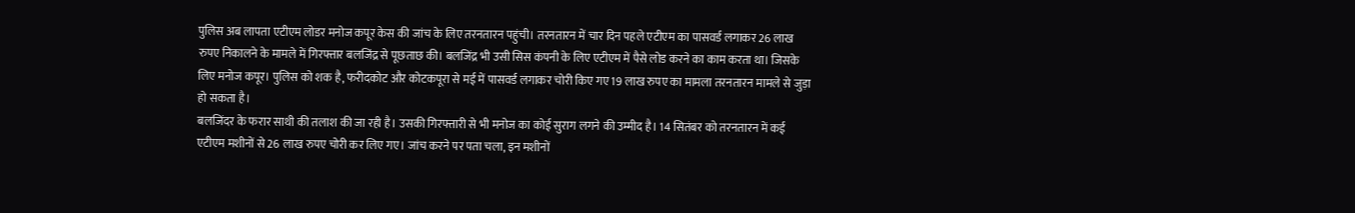पुलिस अब लापता एटीएम लोडर मनोज कपूर केस की जांच के लिए तरनतारन पहुंची। तरनतारन में चार दिन पहले एटीएम का पासवर्ड लगाकर 26 लाख रुपए निकालने के मामले में गिरफ्तार बलजिंद्र से पूछताछ की। बलजिंद्र भी उसी सिस कंपनी के लिए एटीएम में पैसे लोड करने का काम करता था। जिसके लिए मनोज कपूर। पुलिस को शक है, फरीदकोट और कोटकपूरा से मई में पासवर्ड लगाकर चोरी किए गए 19 लाख रुपए का मामला तरनतारन मामले से जुड़ा हो सकता है।
बलजिंदर के फरार साथी की तलाश की जा रही है। उसकी गिरफ्तारी से भी मनोज का कोई सुराग लगने की उम्मीद है। 14 सितंबर को तरनतारन में कई एटीएम मशीनों से 26 लाख रुपए चोरी कर लिए गए। जांच करने पर पता चला, इन मशीनों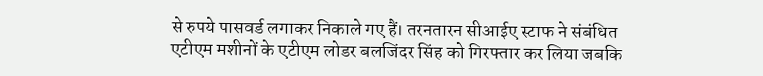से रुपये पासवर्ड लगाकर निकाले गए हैं। तरनतारन सीआईए स्टाफ ने संबंधित एटीएम मशीनों के एटीएम लोडर बलजिंदर सिंह को गिरफ्तार कर लिया जबकि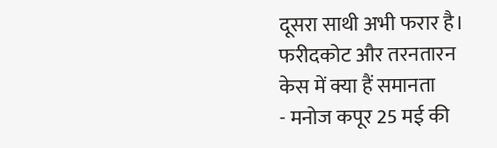दूसरा साथी अभी फरार है।
फरीदकोट और तरनतारन केस में क्या हैं समानता
- मनोज कपूर 25 मई की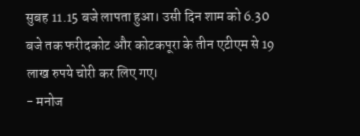सुबह 11.15 बजे लापता हुआ। उसी दिन शाम को 6.30 बजे तक फरीदकोट और कोटकपूरा के तीन एटीएम से 19 लाख रुपये चोरी कर लिए गए।
- मनोज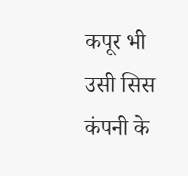कपूर भी उसी सिस कंपनी के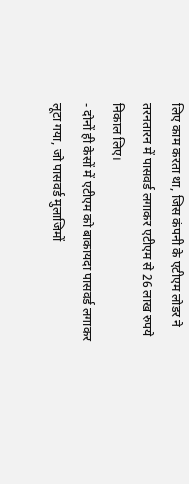लिए काम करता था, जिस कंपनी के एटीएम लोडर ने तरनतारन में पासवर्ड लगाकर एटीएम से 26 लाख रुपये निकाल लिए।
- दोनों ही केसों में एटीएम को बाकायदा पासवर्ड लगाकर लूटा गया, जो पासवर्ड मुलाजिमों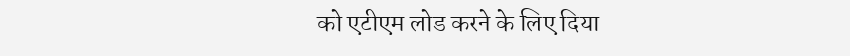को एटीएम लोड करने के लिए दिया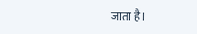जाता है।